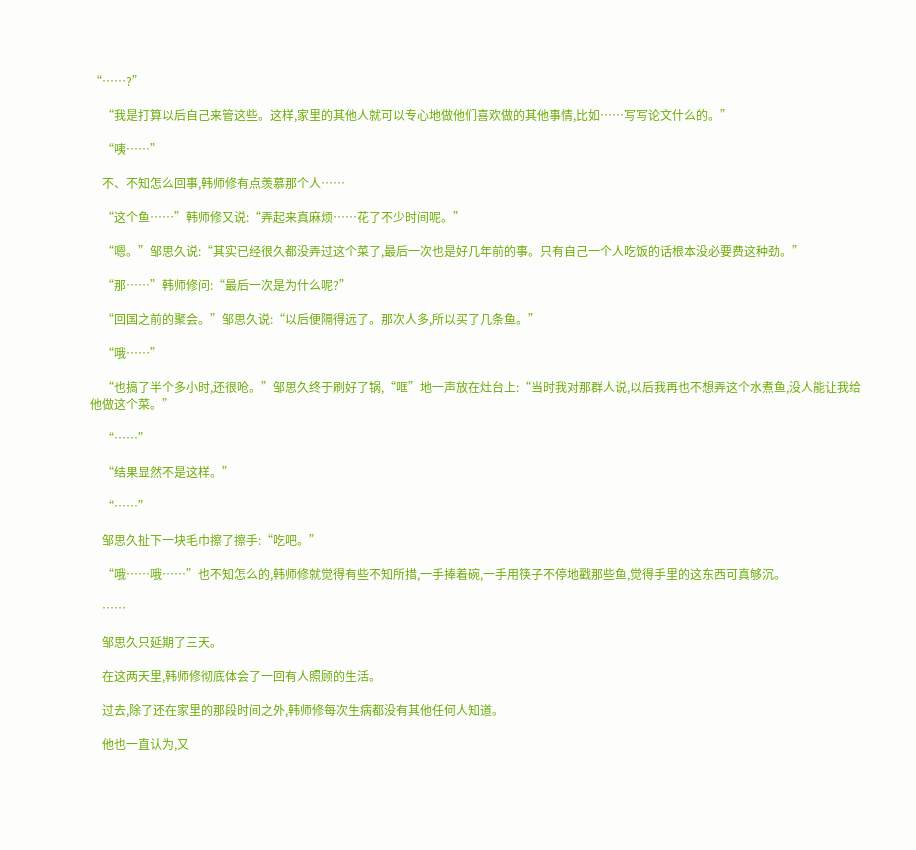“……?”

    “我是打算以后自己来管这些。这样,家里的其他人就可以专心地做他们喜欢做的其他事情,比如……写写论文什么的。”

    “咦……”

    不、不知怎么回事,韩师修有点羡慕那个人……

    “这个鱼……”韩师修又说:“弄起来真麻烦……花了不少时间呢。”

    “嗯。”邹思久说:“其实已经很久都没弄过这个菜了,最后一次也是好几年前的事。只有自己一个人吃饭的话根本没必要费这种劲。”

    “那……”韩师修问:“最后一次是为什么呢?”

    “回国之前的聚会。”邹思久说:“以后便隔得远了。那次人多,所以买了几条鱼。”

    “哦……”

    “也搞了半个多小时,还很呛。”邹思久终于刷好了锅,“哐”地一声放在灶台上:“当时我对那群人说,以后我再也不想弄这个水煮鱼,没人能让我给他做这个菜。”

    “……”

    “结果显然不是这样。”

    “……”

    邹思久扯下一块毛巾擦了擦手:“吃吧。”

    “哦……哦……”也不知怎么的,韩师修就觉得有些不知所措,一手捧着碗,一手用筷子不停地戳那些鱼,觉得手里的这东西可真够沉。

    ……

    邹思久只延期了三天。

    在这两天里,韩师修彻底体会了一回有人照顾的生活。

    过去,除了还在家里的那段时间之外,韩师修每次生病都没有其他任何人知道。

    他也一直认为,又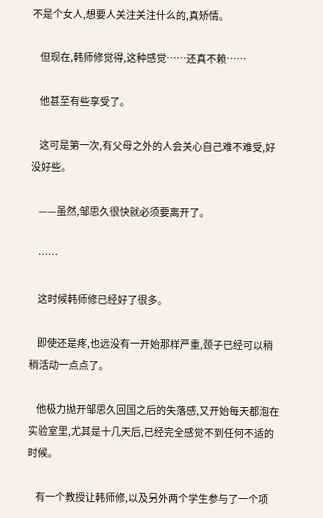不是个女人,想要人关注关注什么的,真矫情。

    但现在,韩师修觉得,这种感觉……还真不赖……

    他甚至有些享受了。

    这可是第一次,有父母之外的人会关心自己难不难受,好没好些。

    ——虽然,邹思久很快就必须要离开了。

    ……

    这时候韩师修已经好了很多。

    即使还是疼,也远没有一开始那样严重,颈子已经可以稍稍活动一点点了。

    他极力抛开邹思久回国之后的失落感,又开始每天都泡在实验室里,尤其是十几天后,已经完全感觉不到任何不适的时候。

    有一个教授让韩师修,以及另外两个学生参与了一个项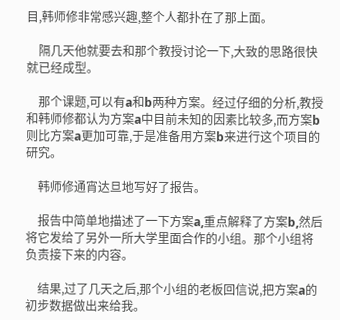目,韩师修非常感兴趣,整个人都扑在了那上面。

    隔几天他就要去和那个教授讨论一下,大致的思路很快就已经成型。

    那个课题,可以有a和b两种方案。经过仔细的分析,教授和韩师修都认为方案a中目前未知的因素比较多,而方案b则比方案a更加可靠,于是准备用方案b来进行这个项目的研究。

    韩师修通宵达旦地写好了报告。

    报告中简单地描述了一下方案a,重点解释了方案b,然后将它发给了另外一所大学里面合作的小组。那个小组将负责接下来的内容。

    结果,过了几天之后,那个小组的老板回信说,把方案a的初步数据做出来给我。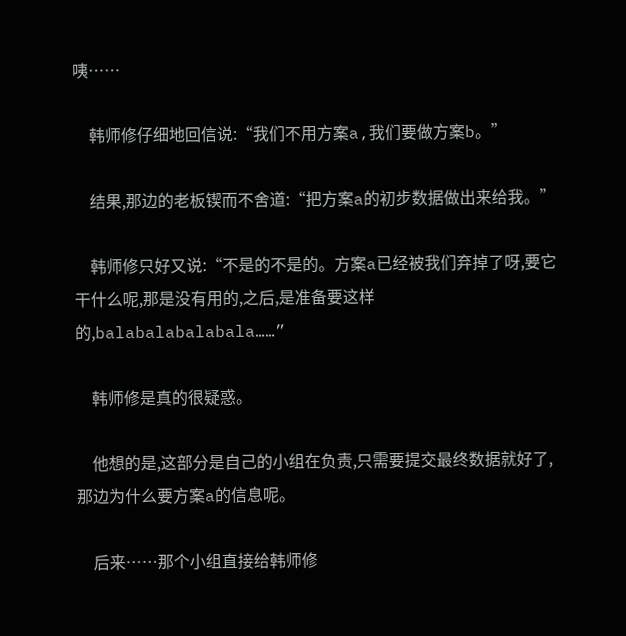咦……

    韩师修仔细地回信说:“我们不用方案a,我们要做方案b。”

    结果,那边的老板锲而不舍道:“把方案a的初步数据做出来给我。”

    韩师修只好又说:“不是的不是的。方案a已经被我们弃掉了呀,要它干什么呢,那是没有用的,之后,是准备要这样的,balabalabalabala……”

    韩师修是真的很疑惑。

    他想的是,这部分是自己的小组在负责,只需要提交最终数据就好了,那边为什么要方案a的信息呢。

    后来……那个小组直接给韩师修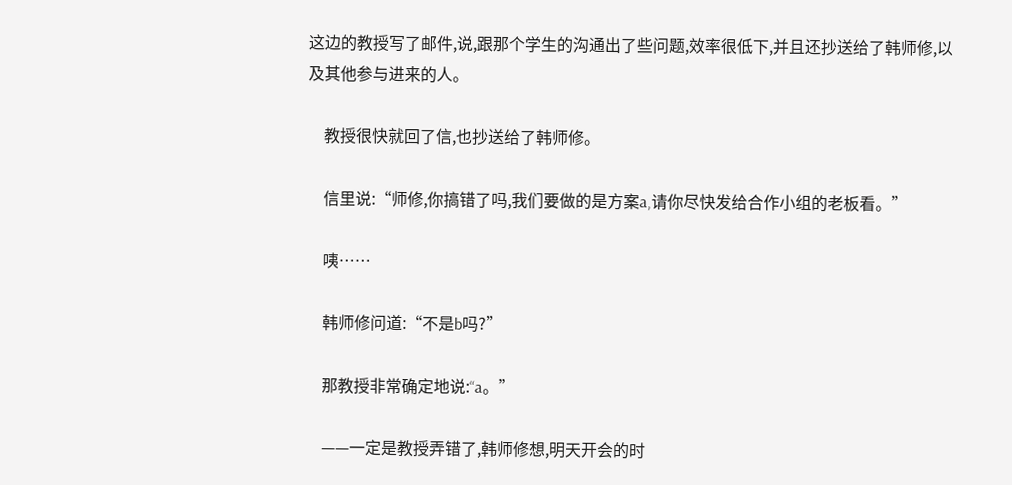这边的教授写了邮件,说,跟那个学生的沟通出了些问题,效率很低下,并且还抄送给了韩师修,以及其他参与进来的人。

    教授很快就回了信,也抄送给了韩师修。

    信里说:“师修,你搞错了吗,我们要做的是方案a,请你尽快发给合作小组的老板看。”

    咦……

    韩师修问道:“不是b吗?”

    那教授非常确定地说:“a。”

    ——一定是教授弄错了,韩师修想,明天开会的时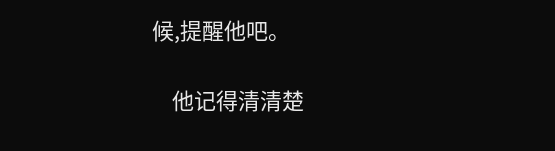候,提醒他吧。

    他记得清清楚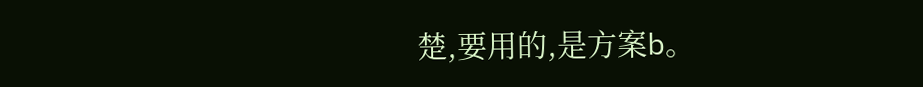楚,要用的,是方案b。